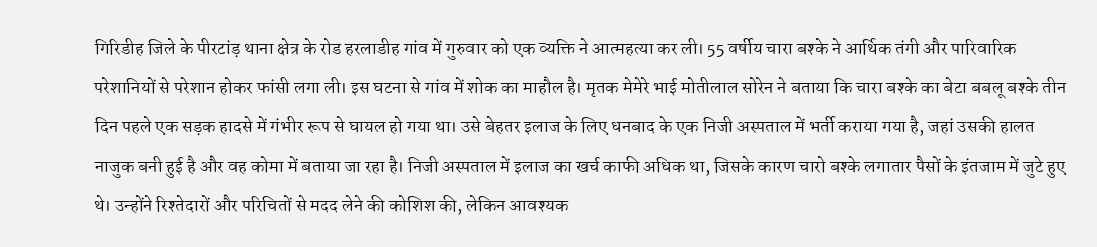गिरिडीह जिले के पीरटांड़ थाना क्षेत्र के रोड हरलाडीह गांव में गुरुवार को एक व्यक्ति ने आत्महत्या कर ली। 55 वर्षीय चारा बश्के ने आर्थिक तंगी और पारिवारिक परेशानियों से परेशान होकर फांसी लगा ली। इस घटना से गांव में शोक का माहौल है। मृतक मेमेरे भाई मोतीलाल सोरेन ने बताया कि चारा बश्के का बेटा बबलू बश्के तीन दिन पहले एक सड़क हादसे में गंभीर रूप से घायल हो गया था। उसे बेहतर इलाज के लिए धनबाद के एक निजी अस्पताल में भर्ती कराया गया है, जहां उसकी हालत नाजुक बनी हुई है और वह कोमा में बताया जा रहा है। निजी अस्पताल में इलाज का खर्च काफी अधिक था, जिसके कारण चारो बश्के लगातार पैसों के इंतजाम में जुटे हुए थे। उन्होंने रिश्तेदारों और परिचितों से मदद लेने की कोशिश की, लेकिन आवश्यक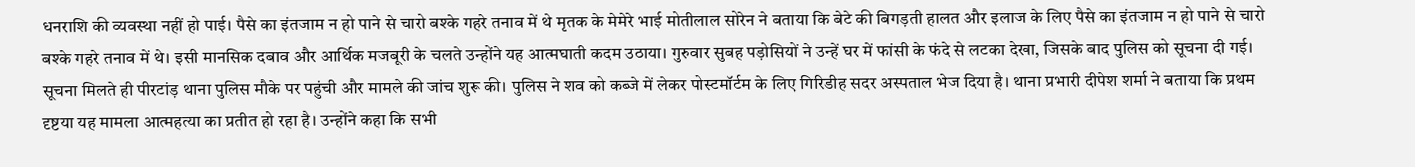धनराशि की व्यवस्था नहीं हो पाई। पैसे का इंतजाम न हो पाने से चारो बश्के गहरे तनाव में थे मृतक के मेमेरे भाई मोतीलाल सोरेन ने बताया कि बेटे की बिगड़ती हालत और इलाज के लिए पैसे का इंतजाम न हो पाने से चारो बश्के गहरे तनाव में थे। इसी मानसिक दबाव और आर्थिक मजबूरी के चलते उन्होंने यह आत्मघाती कदम उठाया। गुरुवार सुबह पड़ोसियों ने उन्हें घर में फांसी के फंदे से लटका देखा, जिसके बाद पुलिस को सूचना दी गई। सूचना मिलते ही पीरटांड़ थाना पुलिस मौके पर पहुंची और मामले की जांच शुरू की। पुलिस ने शव को कब्जे में लेकर पोस्टमॉर्टम के लिए गिरिडीह सदर अस्पताल भेज दिया है। थाना प्रभारी दीपेश शर्मा ने बताया कि प्रथम दृष्टया यह मामला आत्महत्या का प्रतीत हो रहा है। उन्होंने कहा कि सभी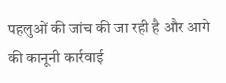पहलुओं की जांच की जा रही है और आगे की कानूनी कार्रवाई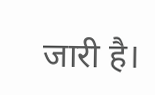जारी है।